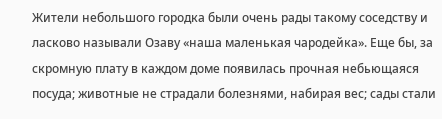Жители небольшого городка были очень рады такому соседству и ласково называли Озаву «наша маленькая чародейка». Еще бы, за скромную плату в каждом доме появилась прочная небьющаяся посуда; животные не страдали болезнями, набирая вес; сады стали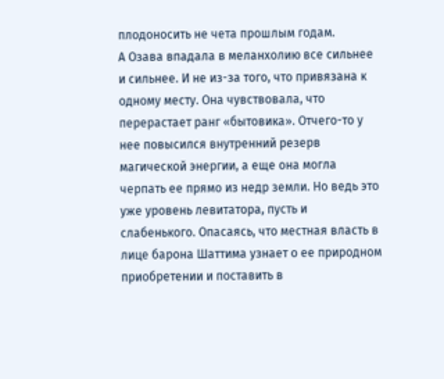плодоносить не чета прошлым годам.
А Озава впадала в меланхолию все сильнее и сильнее. И не из-за того, что привязана к одному месту. Она чувствовала, что перерастает ранг «бытовика». Отчего-то у нее повысился внутренний резерв магической энергии, а еще она могла черпать ее прямо из недр земли. Но ведь это уже уровень левитатора, пусть и слабенького. Опасаясь, что местная власть в лице барона Шаттима узнает о ее природном приобретении и поставить в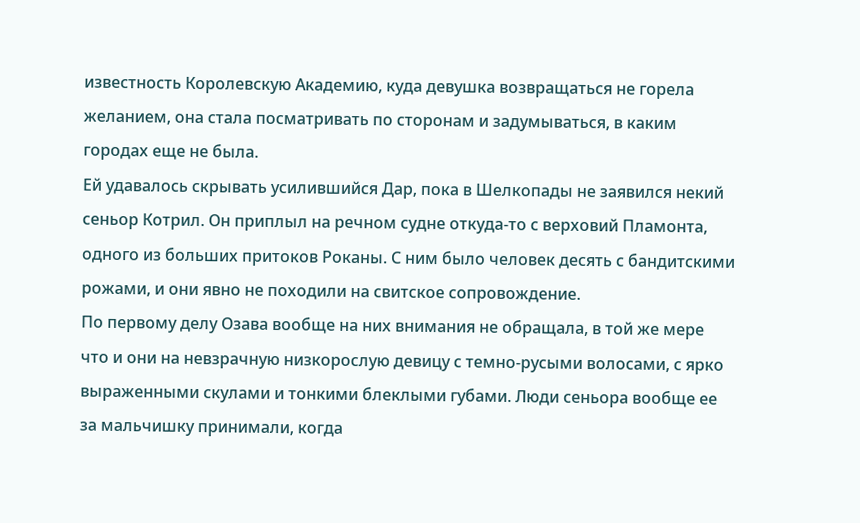известность Королевскую Академию, куда девушка возвращаться не горела желанием, она стала посматривать по сторонам и задумываться, в каким городах еще не была.
Ей удавалось скрывать усилившийся Дар, пока в Шелкопады не заявился некий сеньор Котрил. Он приплыл на речном судне откуда-то с верховий Пламонта, одного из больших притоков Роканы. С ним было человек десять с бандитскими рожами, и они явно не походили на свитское сопровождение.
По первому делу Озава вообще на них внимания не обращала, в той же мере что и они на невзрачную низкорослую девицу с темно-русыми волосами, с ярко выраженными скулами и тонкими блеклыми губами. Люди сеньора вообще ее за мальчишку принимали, когда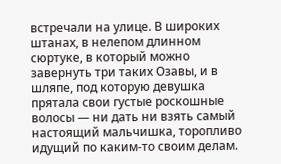встречали на улице. В широких штанах, в нелепом длинном сюртуке, в который можно завернуть три таких Озавы, и в шляпе, под которую девушка прятала свои густые роскошные волосы — ни дать ни взять самый настоящий мальчишка, торопливо идущий по каким-то своим делам.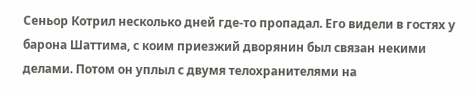Сеньор Котрил несколько дней где-то пропадал. Его видели в гостях у барона Шаттима, с коим приезжий дворянин был связан некими делами. Потом он уплыл с двумя телохранителями на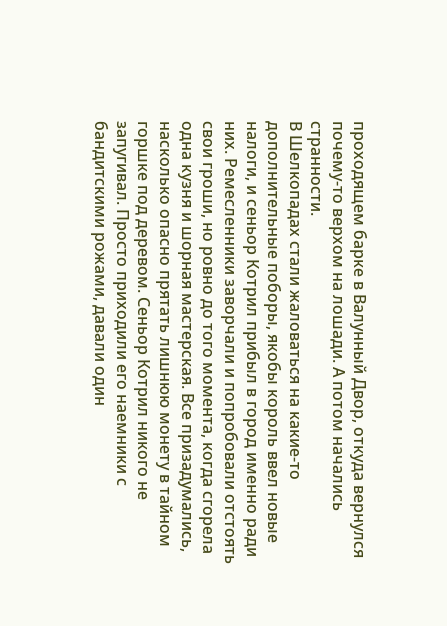проходящем барке в Валунный Двор, откуда вернулся почему-то верхом на лошади. А потом начались странности.
В Шелкопадах стали жаловаться на какие-то дополнительные поборы, якобы король ввел новые налоги, и сеньор Котрил прибыл в город именно ради них. Ремесленники заворчали и попробовали отстоять свои гроши, но ровно до того момента, когда сгорела одна кузня и шорная мастерская. Все призадумались, насколько опасно прятать лишнюю монету в тайном горшке под деревом. Сеньор Котрил никого не запугивал. Просто приходили его наемники с бандитскими рожами, давали один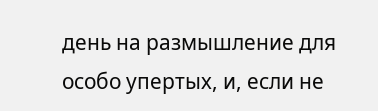день на размышление для особо упертых, и, если не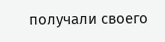получали своего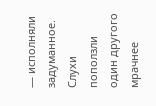— исполняли задуманное. Слухи поползли один другого мрачнее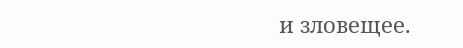и зловещее.